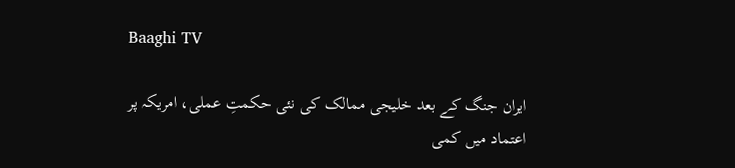Baaghi TV

ایران جنگ کے بعد خلیجی ممالک کی نئی حکمتِ عملی، امریکہ پر اعتماد میں کمی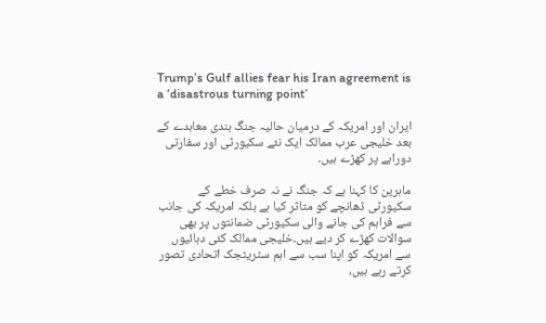Trump’s Gulf allies fear his Iran agreement is a ‘disastrous turning point’

ایران اور امریکہ کے درمیان حالیہ جنگ بندی معاہدے کے بعد خلیجی عرب ممالک ایک نئے سکیورٹی اور سفارتی دوراہے پر کھڑے ہیں۔

ماہرین کا کہنا ہے کہ جنگ نے نہ صرف خطے کے سکیورٹی ڈھانچے کو متاثر کیا ہے بلکہ امریکہ کی جانب سے فراہم کی جانے والی سکیورٹی ضمانتوں پر بھی سوالات کھڑے کر دیے ہیں۔خلیجی ممالک کئی دہائیوں سے امریکہ کو اپنا سب سے اہم سٹریٹجک اتحادی تصور کرتے رہے ہیں،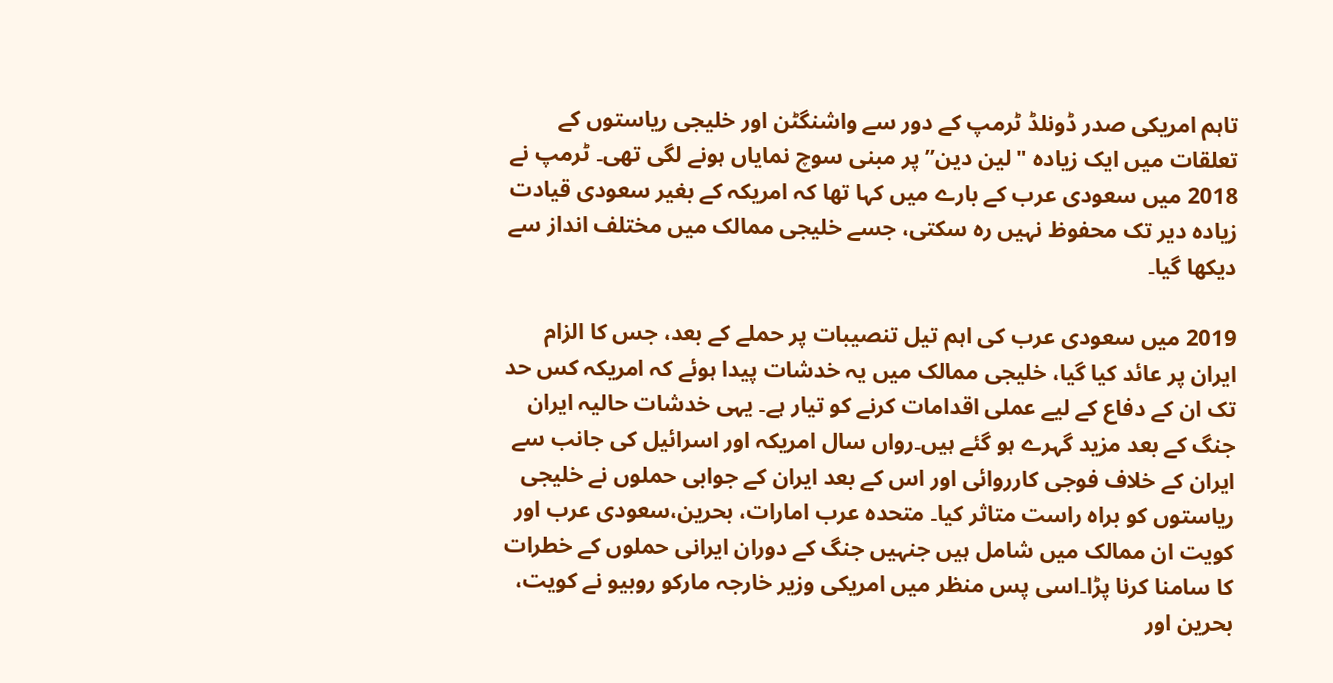تاہم امریکی صدر ڈونلڈ ٹرمپ کے دور سے واشنگٹن اور خلیجی ریاستوں کے تعلقات میں ایک زیادہ "لین دین” پر مبنی سوچ نمایاں ہونے لگی تھی۔ ٹرمپ نے 2018 میں سعودی عرب کے بارے میں کہا تھا کہ امریکہ کے بغیر سعودی قیادت زیادہ دیر تک محفوظ نہیں رہ سکتی، جسے خلیجی ممالک میں مختلف انداز سے دیکھا گیا۔

2019 میں سعودی عرب کی اہم تیل تنصیبات پر حملے کے بعد، جس کا الزام ایران پر عائد کیا گیا، خلیجی ممالک میں یہ خدشات پیدا ہوئے کہ امریکہ کس حد تک ان کے دفاع کے لیے عملی اقدامات کرنے کو تیار ہے۔ یہی خدشات حالیہ ایران جنگ کے بعد مزید گہرے ہو گئے ہیں۔رواں سال امریکہ اور اسرائیل کی جانب سے ایران کے خلاف فوجی کارروائی اور اس کے بعد ایران کے جوابی حملوں نے خلیجی ریاستوں کو براہ راست متاثر کیا۔ متحدہ عرب امارات، بحرین،سعودی عرب اور کویت ان ممالک میں شامل ہیں جنہیں جنگ کے دوران ایرانی حملوں کے خطرات کا سامنا کرنا پڑا۔اسی پس منظر میں امریکی وزیر خارجہ مارکو روبیو نے کویت، بحرین اور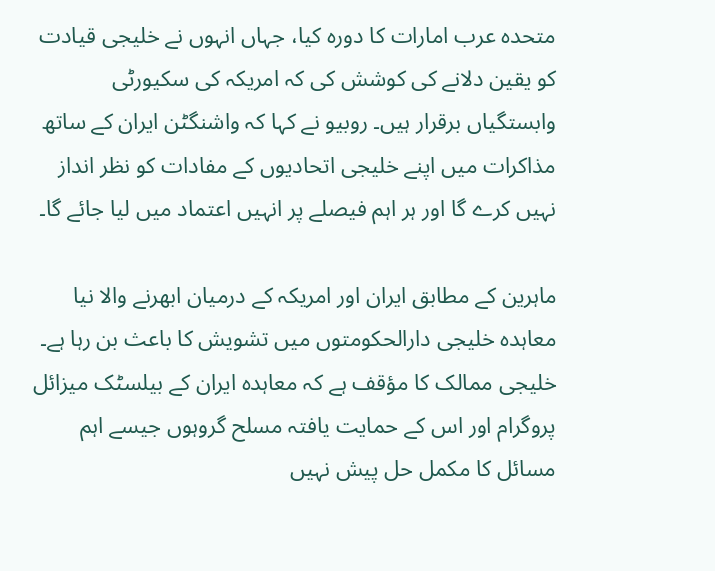متحدہ عرب امارات کا دورہ کیا، جہاں انہوں نے خلیجی قیادت کو یقین دلانے کی کوشش کی کہ امریکہ کی سکیورٹی وابستگیاں برقرار ہیں۔ روبیو نے کہا کہ واشنگٹن ایران کے ساتھ مذاکرات میں اپنے خلیجی اتحادیوں کے مفادات کو نظر انداز نہیں کرے گا اور ہر اہم فیصلے پر انہیں اعتماد میں لیا جائے گا۔

ماہرین کے مطابق ایران اور امریکہ کے درمیان ابھرنے والا نیا معاہدہ خلیجی دارالحکومتوں میں تشویش کا باعث بن رہا ہے۔ خلیجی ممالک کا مؤقف ہے کہ معاہدہ ایران کے بیلسٹک میزائل پروگرام اور اس کے حمایت یافتہ مسلح گروہوں جیسے اہم مسائل کا مکمل حل پیش نہیں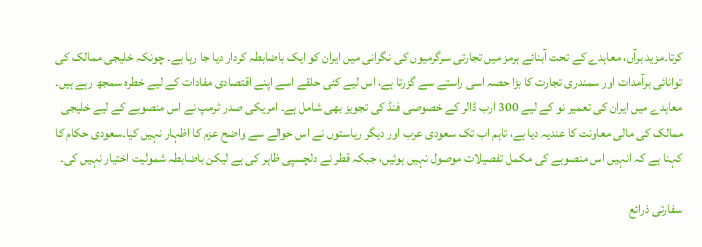کرتا۔مزید برآں، معاہدے کے تحت آبنائے ہرمز میں تجارتی سرگرمیوں کی نگرانی میں ایران کو ایک باضابطہ کردار دیا جا رہا ہے۔ چونکہ خلیجی ممالک کی توانائی برآمدات اور سمندری تجارت کا بڑا حصہ اسی راستے سے گزرتا ہے، اس لیے کئی حلقے اسے اپنے اقتصادی مفادات کے لیے خطرہ سمجھ رہے ہیں۔ معاہدے میں ایران کی تعمیر نو کے لیے 300 ارب ڈالر کے خصوصی فنڈ کی تجویز بھی شامل ہے۔ امریکی صدر ٹرمپ نے اس منصوبے کے لیے خلیجی ممالک کی مالی معاونت کا عندیہ دیا ہے، تاہم اب تک سعودی عرب اور دیگر ریاستوں نے اس حوالے سے واضح عزم کا اظہار نہیں کیا۔سعودی حکام کا کہنا ہے کہ انہیں اس منصوبے کی مکمل تفصیلات موصول نہیں ہوئیں، جبکہ قطر نے دلچسپی ظاہر کی ہے لیکن باضابطہ شمولیت اختیار نہیں کی۔

سفارتی ذرائع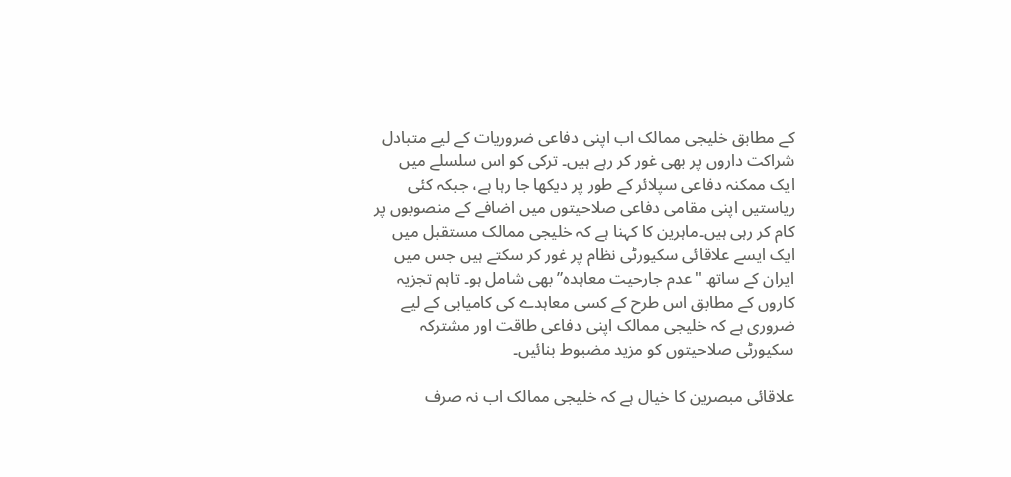کے مطابق خلیجی ممالک اب اپنی دفاعی ضروریات کے لیے متبادل شراکت داروں پر بھی غور کر رہے ہیں۔ ترکی کو اس سلسلے میں ایک ممکنہ دفاعی سپلائر کے طور پر دیکھا جا رہا ہے، جبکہ کئی ریاستیں اپنی مقامی دفاعی صلاحیتوں میں اضافے کے منصوبوں پر کام کر رہی ہیں۔ماہرین کا کہنا ہے کہ خلیجی ممالک مستقبل میں ایک ایسے علاقائی سکیورٹی نظام پر غور کر سکتے ہیں جس میں ایران کے ساتھ "عدم جارحیت معاہدہ” بھی شامل ہو۔ تاہم تجزیہ کاروں کے مطابق اس طرح کے کسی معاہدے کی کامیابی کے لیے ضروری ہے کہ خلیجی ممالک اپنی دفاعی طاقت اور مشترکہ سکیورٹی صلاحیتوں کو مزید مضبوط بنائیں۔

علاقائی مبصرین کا خیال ہے کہ خلیجی ممالک اب نہ صرف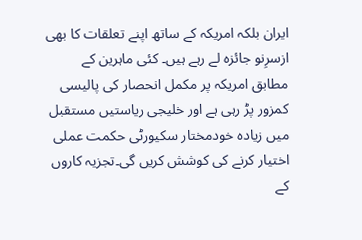ایران بلکہ امریکہ کے ساتھ اپنے تعلقات کا بھی ازسرِنو جائزہ لے رہے ہیں۔ کئی ماہرین کے مطابق امریکہ پر مکمل انحصار کی پالیسی کمزور پڑ رہی ہے اور خلیجی ریاستیں مستقبل میں زیادہ خودمختار سکیورٹی حکمت عملی اختیار کرنے کی کوشش کریں گی۔تجزیہ کاروں کے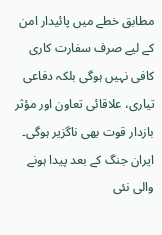مطابق خطے میں پائیدار امن کے لیے صرف سفارت کاری کافی نہیں ہوگی بلکہ دفاعی تیاری، علاقائی تعاون اور مؤثر بازدار قوت بھی ناگزیر ہوگی۔ ایران جنگ کے بعد پیدا ہونے والی نئی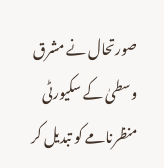صورتحال نے مشرق وسطیٰ کے سکیورٹی منظرنامے کو تبدیل کر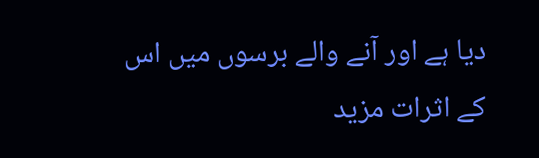دیا ہے اور آنے والے برسوں میں اس کے اثرات مزید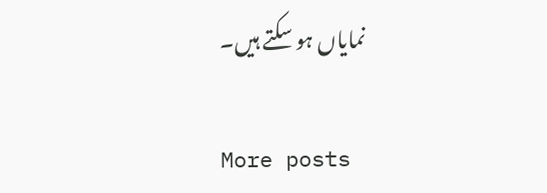نمایاں ہو سکتے ہیں۔

More posts